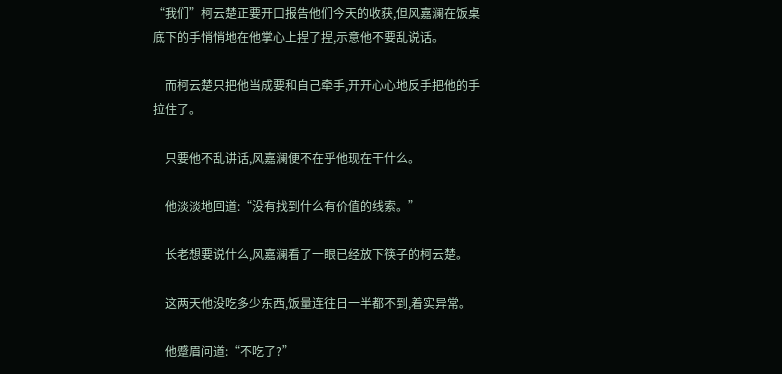“我们”柯云楚正要开口报告他们今天的收获,但风嘉澜在饭桌底下的手悄悄地在他掌心上捏了捏,示意他不要乱说话。

    而柯云楚只把他当成要和自己牵手,开开心心地反手把他的手拉住了。

    只要他不乱讲话,风嘉澜便不在乎他现在干什么。

    他淡淡地回道:“没有找到什么有价值的线索。”

    长老想要说什么,风嘉澜看了一眼已经放下筷子的柯云楚。

    这两天他没吃多少东西,饭量连往日一半都不到,着实异常。

    他蹙眉问道:“不吃了?”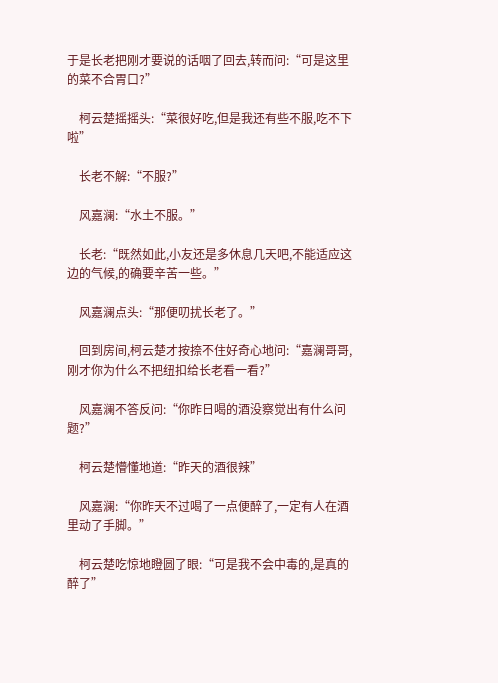于是长老把刚才要说的话咽了回去,转而问:“可是这里的菜不合胃口?”

    柯云楚摇摇头:“菜很好吃,但是我还有些不服,吃不下啦”

    长老不解:“不服?”

    风嘉澜:“水土不服。”

    长老:“既然如此,小友还是多休息几天吧,不能适应这边的气候,的确要辛苦一些。”

    风嘉澜点头:“那便叨扰长老了。”

    回到房间,柯云楚才按捺不住好奇心地问:“嘉澜哥哥,刚才你为什么不把纽扣给长老看一看?”

    风嘉澜不答反问:“你昨日喝的酒没察觉出有什么问题?”

    柯云楚懵懂地道:“昨天的酒很辣”

    风嘉澜:“你昨天不过喝了一点便醉了,一定有人在酒里动了手脚。”

    柯云楚吃惊地瞪圆了眼:“可是我不会中毒的,是真的醉了”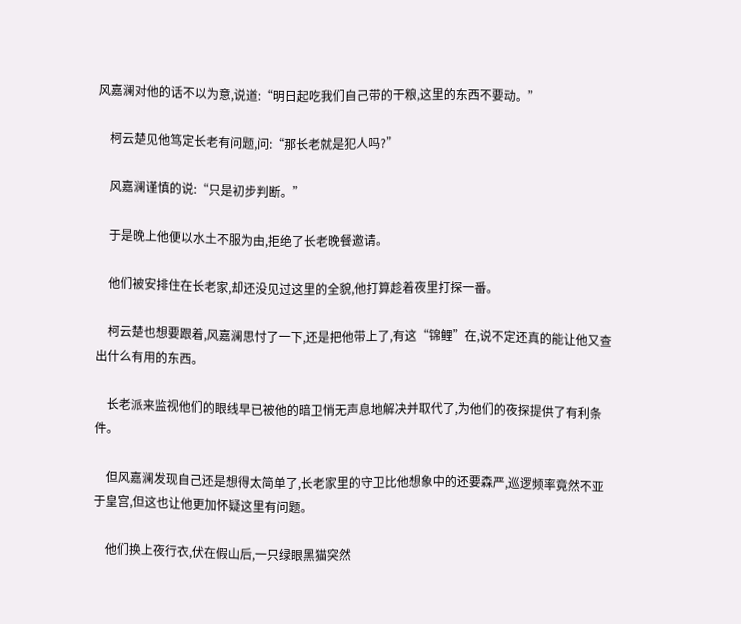风嘉澜对他的话不以为意,说道:“明日起吃我们自己带的干粮,这里的东西不要动。”

    柯云楚见他笃定长老有问题,问:“那长老就是犯人吗?”

    风嘉澜谨慎的说:“只是初步判断。”

    于是晚上他便以水土不服为由,拒绝了长老晚餐邀请。

    他们被安排住在长老家,却还没见过这里的全貌,他打算趁着夜里打探一番。

    柯云楚也想要跟着,风嘉澜思忖了一下,还是把他带上了,有这“锦鲤”在,说不定还真的能让他又查出什么有用的东西。

    长老派来监视他们的眼线早已被他的暗卫悄无声息地解决并取代了,为他们的夜探提供了有利条件。

    但风嘉澜发现自己还是想得太简单了,长老家里的守卫比他想象中的还要森严,巡逻频率竟然不亚于皇宫,但这也让他更加怀疑这里有问题。

    他们换上夜行衣,伏在假山后,一只绿眼黑猫突然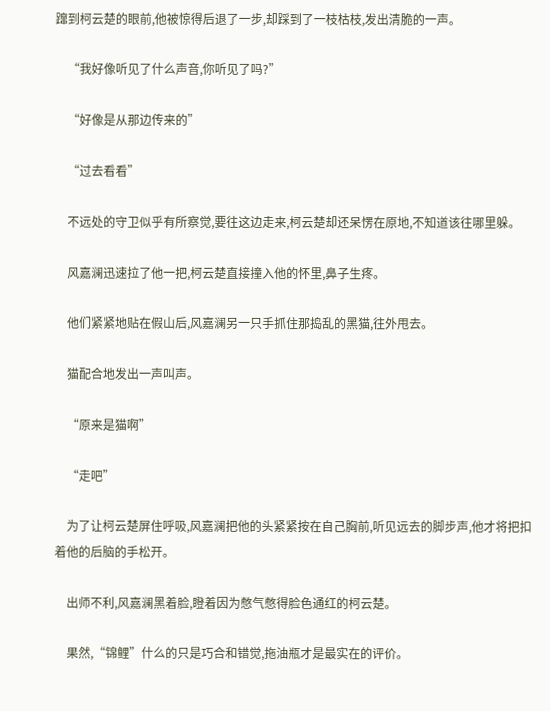蹿到柯云楚的眼前,他被惊得后退了一步,却踩到了一枝枯枝,发出清脆的一声。

    “我好像听见了什么声音,你听见了吗?”

    “好像是从那边传来的”

    “过去看看”

    不远处的守卫似乎有所察觉,要往这边走来,柯云楚却还呆愣在原地,不知道该往哪里躲。

    风嘉澜迅速拉了他一把,柯云楚直接撞入他的怀里,鼻子生疼。

    他们紧紧地贴在假山后,风嘉澜另一只手抓住那捣乱的黑猫,往外甩去。

    猫配合地发出一声叫声。

    “原来是猫啊”

    “走吧”

    为了让柯云楚屏住呼吸,风嘉澜把他的头紧紧按在自己胸前,听见远去的脚步声,他才将把扣着他的后脑的手松开。

    出师不利,风嘉澜黑着脸,瞪着因为憋气憋得脸色通红的柯云楚。

    果然,“锦鲤”什么的只是巧合和错觉,拖油瓶才是最实在的评价。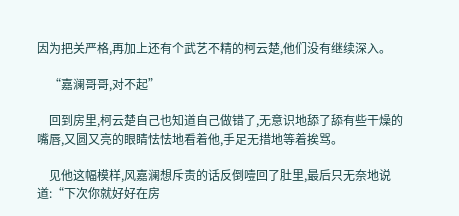因为把关严格,再加上还有个武艺不精的柯云楚,他们没有继续深入。

    “嘉澜哥哥,对不起”

    回到房里,柯云楚自己也知道自己做错了,无意识地舔了舔有些干燥的嘴唇,又圆又亮的眼睛怯怯地看着他,手足无措地等着挨骂。

    见他这幅模样,风嘉澜想斥责的话反倒噎回了肚里,最后只无奈地说道:“下次你就好好在房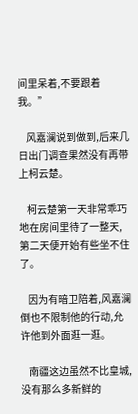间里呆着,不要跟着我。”

    风嘉澜说到做到,后来几日出门调查果然没有再带上柯云楚。

    柯云楚第一天非常乖巧地在房间里待了一整天,第二天便开始有些坐不住了。

    因为有暗卫陪着,风嘉澜倒也不限制他的行动,允许他到外面逛一逛。

    南疆这边虽然不比皇城,没有那么多新鲜的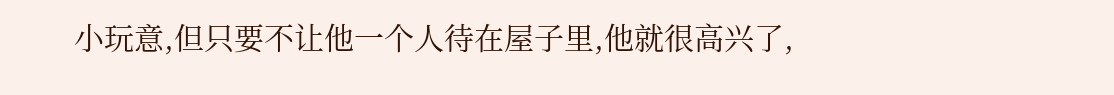小玩意,但只要不让他一个人待在屋子里,他就很高兴了,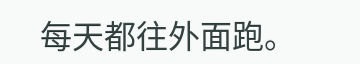每天都往外面跑。